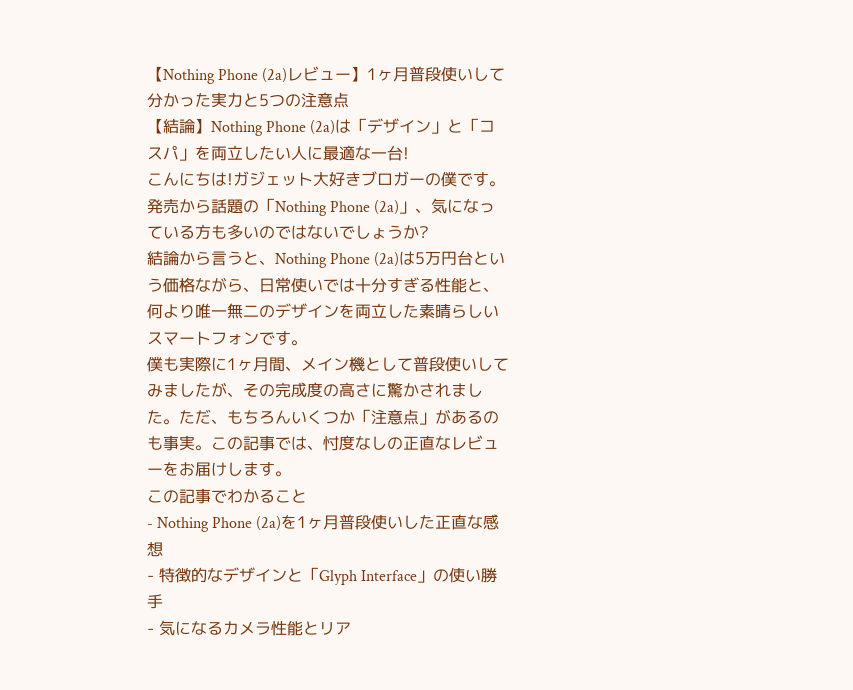【Nothing Phone (2a)レビュー】1ヶ月普段使いして分かった実力と5つの注意点
【結論】Nothing Phone (2a)は「デザイン」と「コスパ」を両立したい人に最適な一台!
こんにちは!ガジェット大好きブロガーの僕です。
発売から話題の「Nothing Phone (2a)」、気になっている方も多いのではないでしょうか?
結論から言うと、Nothing Phone (2a)は5万円台という価格ながら、日常使いでは十分すぎる性能と、何より唯一無二のデザインを両立した素晴らしいスマートフォンです。
僕も実際に1ヶ月間、メイン機として普段使いしてみましたが、その完成度の高さに驚かされました。ただ、もちろんいくつか「注意点」があるのも事実。この記事では、忖度なしの正直なレビューをお届けします。
この記事でわかること
- Nothing Phone (2a)を1ヶ月普段使いした正直な感想
- 特徴的なデザインと「Glyph Interface」の使い勝手
- 気になるカメラ性能とリア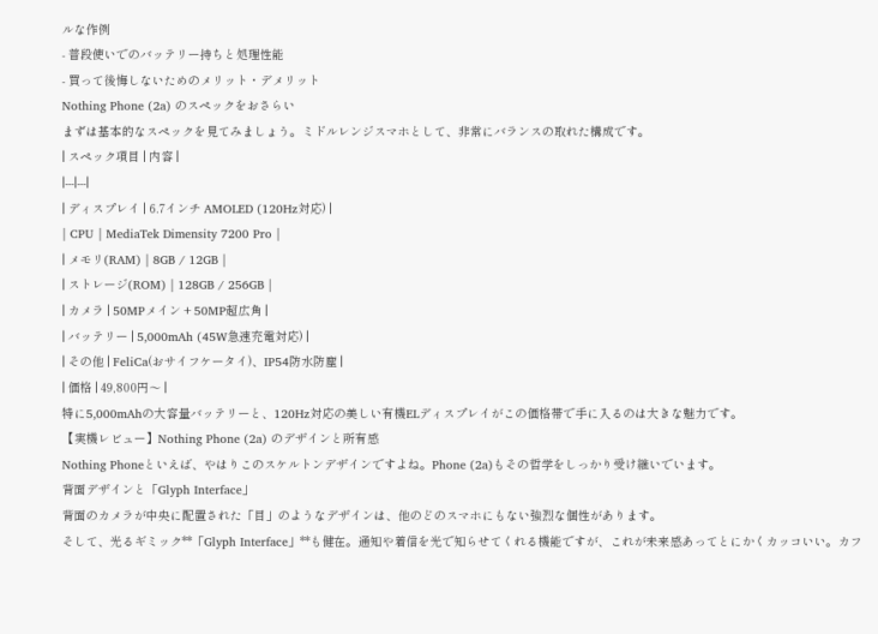ルな作例
- 普段使いでのバッテリー持ちと処理性能
- 買って後悔しないためのメリット・デメリット
Nothing Phone (2a) のスペックをおさらい
まずは基本的なスペックを見てみましょう。ミドルレンジスマホとして、非常にバランスの取れた構成です。
| スペック項目 | 内容 |
|---|---|
| ディスプレイ | 6.7インチ AMOLED (120Hz対応) |
| CPU | MediaTek Dimensity 7200 Pro |
| メモリ(RAM) | 8GB / 12GB |
| ストレージ(ROM) | 128GB / 256GB |
| カメラ | 50MPメイン + 50MP超広角 |
| バッテリー | 5,000mAh (45W急速充電対応) |
| その他 | FeliCa(おサイフケータイ)、IP54防水防塵 |
| 価格 | 49,800円〜 |
特に5,000mAhの大容量バッテリーと、120Hz対応の美しい有機ELディスプレイがこの価格帯で手に入るのは大きな魅力です。
【実機レビュー】Nothing Phone (2a) のデザインと所有感
Nothing Phoneといえば、やはりこのスケルトンデザインですよね。Phone (2a)もその哲学をしっかり受け継いでいます。
背面デザインと「Glyph Interface」
背面のカメラが中央に配置された「目」のようなデザインは、他のどのスマホにもない強烈な個性があります。
そして、光るギミック**「Glyph Interface」**も健在。通知や着信を光で知らせてくれる機能ですが、これが未来感あってとにかくカッコいい。カフ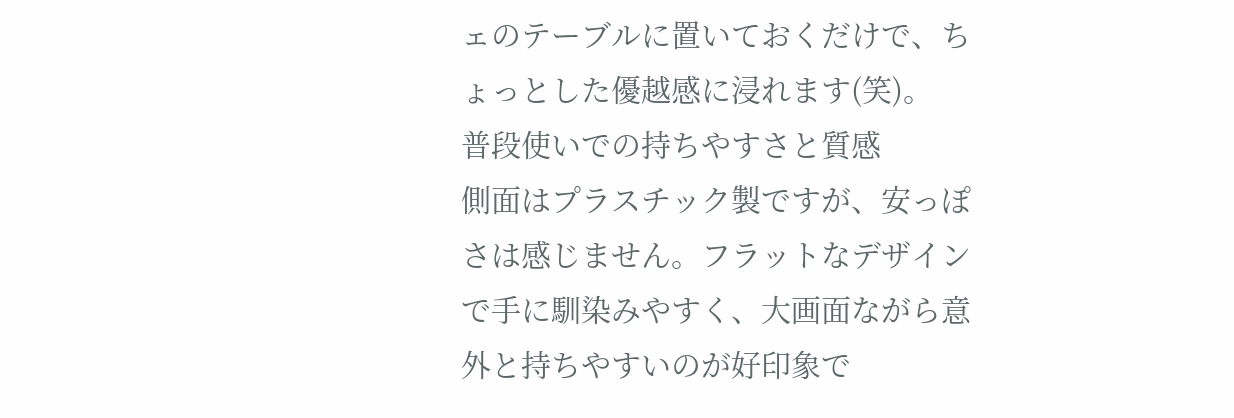ェのテーブルに置いておくだけで、ちょっとした優越感に浸れます(笑)。
普段使いでの持ちやすさと質感
側面はプラスチック製ですが、安っぽさは感じません。フラットなデザインで手に馴染みやすく、大画面ながら意外と持ちやすいのが好印象で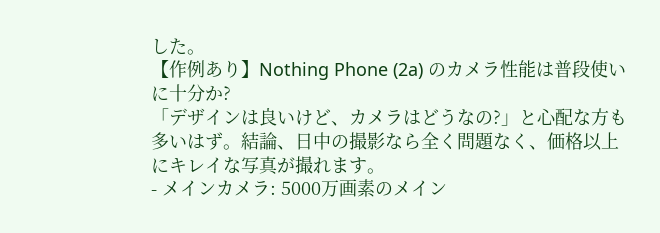した。
【作例あり】Nothing Phone (2a) のカメラ性能は普段使いに十分か?
「デザインは良いけど、カメラはどうなの?」と心配な方も多いはず。結論、日中の撮影なら全く問題なく、価格以上にキレイな写真が撮れます。
- メインカメラ: 5000万画素のメイン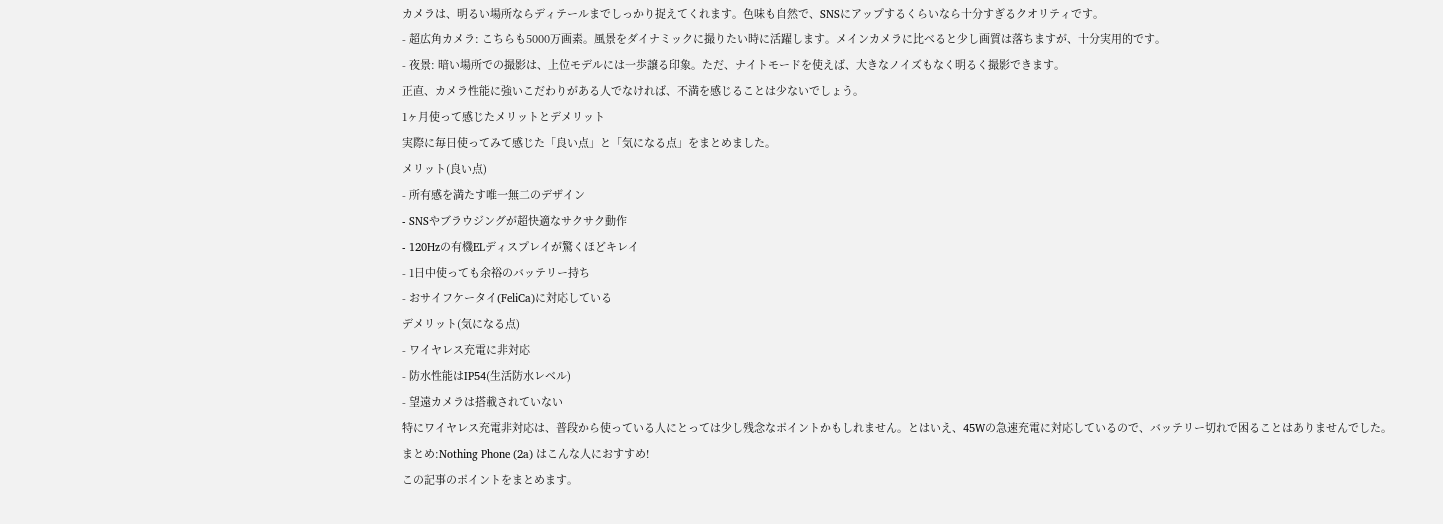カメラは、明るい場所ならディテールまでしっかり捉えてくれます。色味も自然で、SNSにアップするくらいなら十分すぎるクオリティです。
- 超広角カメラ: こちらも5000万画素。風景をダイナミックに撮りたい時に活躍します。メインカメラに比べると少し画質は落ちますが、十分実用的です。
- 夜景: 暗い場所での撮影は、上位モデルには一歩譲る印象。ただ、ナイトモードを使えば、大きなノイズもなく明るく撮影できます。
正直、カメラ性能に強いこだわりがある人でなければ、不満を感じることは少ないでしょう。
1ヶ月使って感じたメリットとデメリット
実際に毎日使ってみて感じた「良い点」と「気になる点」をまとめました。
メリット(良い点)
- 所有感を満たす唯一無二のデザイン
- SNSやブラウジングが超快適なサクサク動作
- 120Hzの有機ELディスプレイが驚くほどキレイ
- 1日中使っても余裕のバッテリー持ち
- おサイフケータイ(FeliCa)に対応している
デメリット(気になる点)
- ワイヤレス充電に非対応
- 防水性能はIP54(生活防水レベル)
- 望遠カメラは搭載されていない
特にワイヤレス充電非対応は、普段から使っている人にとっては少し残念なポイントかもしれません。とはいえ、45Wの急速充電に対応しているので、バッテリー切れで困ることはありませんでした。
まとめ:Nothing Phone (2a) はこんな人におすすめ!
この記事のポイントをまとめます。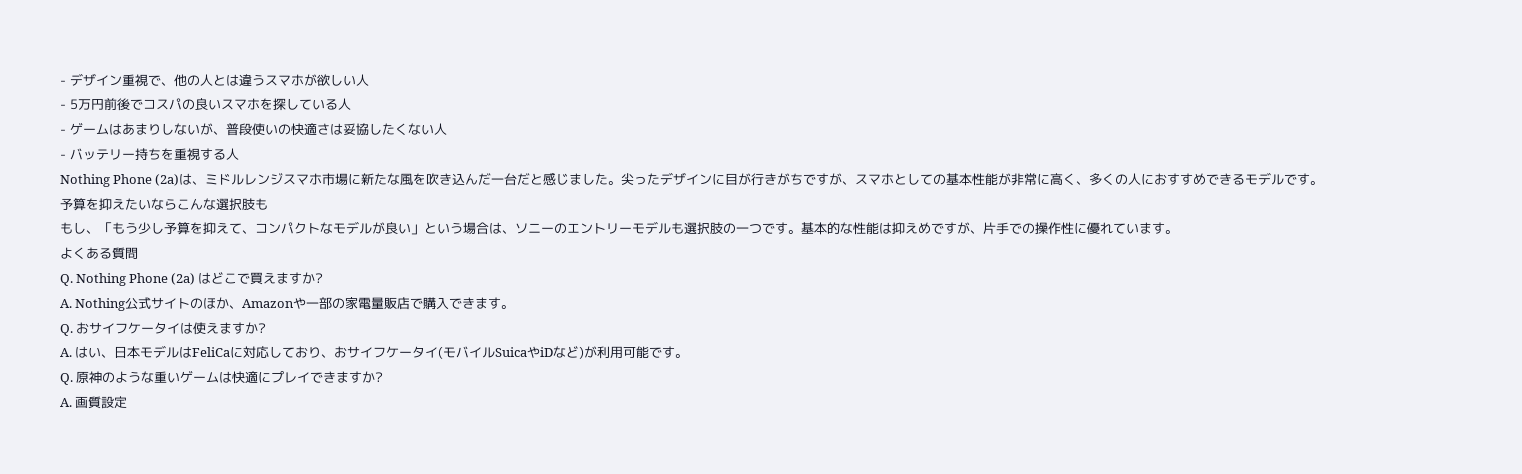- デザイン重視で、他の人とは違うスマホが欲しい人
- 5万円前後でコスパの良いスマホを探している人
- ゲームはあまりしないが、普段使いの快適さは妥協したくない人
- バッテリー持ちを重視する人
Nothing Phone (2a)は、ミドルレンジスマホ市場に新たな風を吹き込んだ一台だと感じました。尖ったデザインに目が行きがちですが、スマホとしての基本性能が非常に高く、多くの人におすすめできるモデルです。
予算を抑えたいならこんな選択肢も
もし、「もう少し予算を抑えて、コンパクトなモデルが良い」という場合は、ソニーのエントリーモデルも選択肢の一つです。基本的な性能は抑えめですが、片手での操作性に優れています。
よくある質問
Q. Nothing Phone (2a) はどこで買えますか?
A. Nothing公式サイトのほか、Amazonや一部の家電量販店で購入できます。
Q. おサイフケータイは使えますか?
A. はい、日本モデルはFeliCaに対応しており、おサイフケータイ(モバイルSuicaやiDなど)が利用可能です。
Q. 原神のような重いゲームは快適にプレイできますか?
A. 画質設定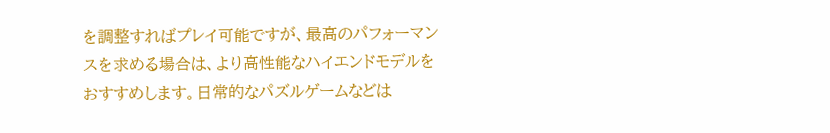を調整すればプレイ可能ですが、最高のパフォーマンスを求める場合は、より高性能なハイエンドモデルをおすすめします。日常的なパズルゲームなどは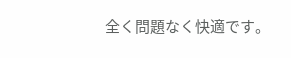全く問題なく快適です。